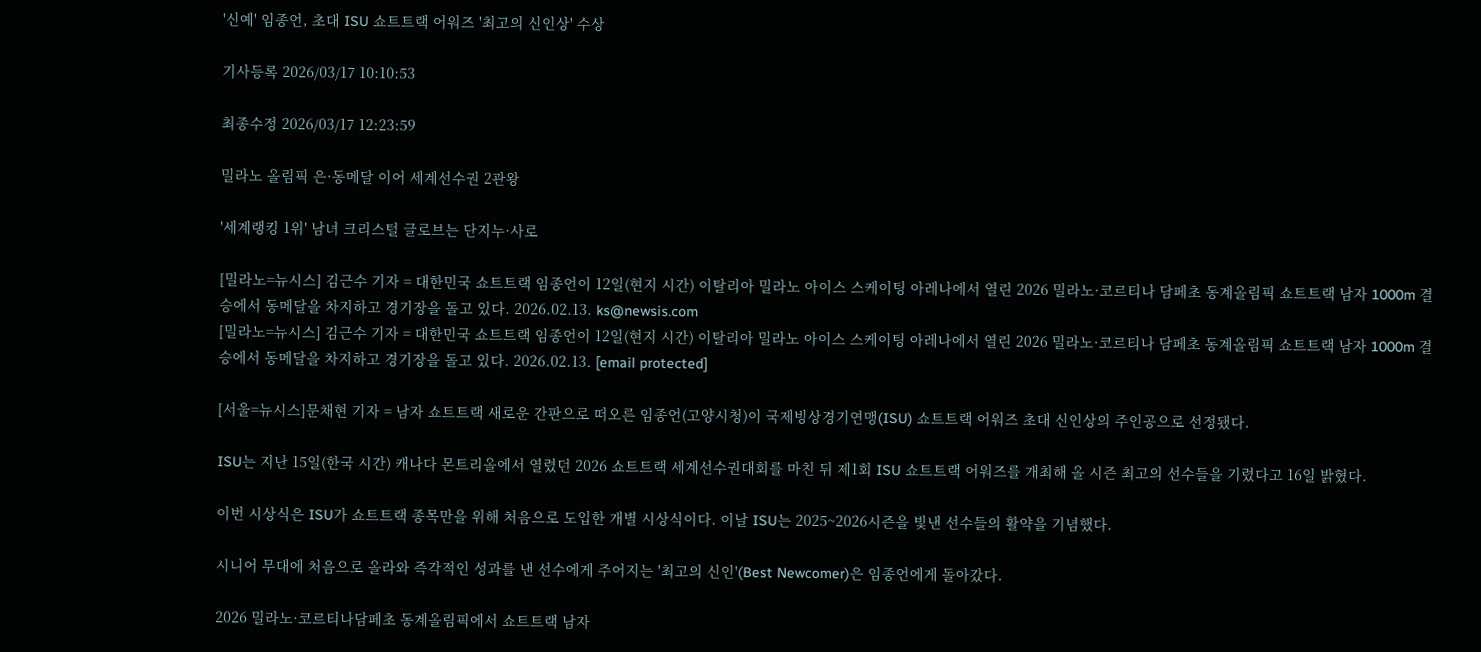'신예' 임종언, 초대 ISU 쇼트트랙 어워즈 '최고의 신인상' 수상

기사등록 2026/03/17 10:10:53

최종수정 2026/03/17 12:23:59

밀라노 올림픽 은·동메달 이어 세계선수권 2관왕

'세계랭킹 1위' 남녀 크리스털 글로브는 단지누·사로

[밀라노=뉴시스] 김근수 기자 = 대한민국 쇼트트랙 임종언이 12일(현지 시간) 이탈리아 밀라노 아이스 스케이팅 아레나에서 열린 2026 밀라노·코르티나 담페초 동계올림픽 쇼트트랙 남자 1000m 결승에서 동메달을 차지하고 경기장을 돌고 있다. 2026.02.13. ks@newsis.com
[밀라노=뉴시스] 김근수 기자 = 대한민국 쇼트트랙 임종언이 12일(현지 시간) 이탈리아 밀라노 아이스 스케이팅 아레나에서 열린 2026 밀라노·코르티나 담페초 동계올림픽 쇼트트랙 남자 1000m 결승에서 동메달을 차지하고 경기장을 돌고 있다. 2026.02.13. [email protected]

[서울=뉴시스]문채현 기자 = 남자 쇼트트랙 새로운 간판으로 떠오른 임종언(고양시청)이 국제빙상경기연맹(ISU) 쇼트트랙 어워즈 초대 신인상의 주인공으로 선정됐다.

ISU는 지난 15일(한국 시간) 캐나다 몬트리올에서 열렸던 2026 쇼트트랙 세계선수권대회를 마친 뒤 제1회 ISU 쇼트트랙 어워즈를 개최해 올 시즌 최고의 선수들을 기렸다고 16일 밝혔다.

이번 시상식은 ISU가 쇼트트랙 종목만을 위해 처음으로 도입한 개별 시상식이다. 이날 ISU는 2025~2026시즌을 빛낸 선수들의 활약을 기념했다.

시니어 무대에 처음으로 올라와 즉각적인 성과를 낸 선수에게 주어지는 '최고의 신인'(Best Newcomer)은 임종언에게 돌아갔다.

2026 밀라노·코르티나담페초 동계올림픽에서 쇼트트랙 남자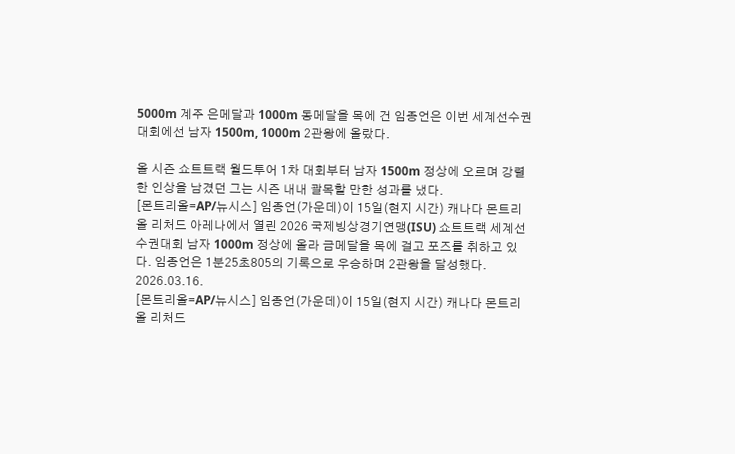5000m 계주 은메달과 1000m 동메달을 목에 건 임종언은 이번 세계선수권대회에선 남자 1500m, 1000m 2관왕에 올랐다.

올 시즌 쇼트트랙 월드투어 1차 대회부터 남자 1500m 정상에 오르며 강렬한 인상을 남겼던 그는 시즌 내내 괄목할 만한 성과를 냈다.
[몬트리올=AP/뉴시스] 임종언(가운데)이 15일(현지 시간) 캐나다 몬트리올 리처드 아레나에서 열린 2026 국제빙상경기연맹(ISU) 쇼트트랙 세계선수권대회 남자 1000m 정상에 올라 금메달을 목에 걸고 포즈를 취하고 있다. 임종언은 1분25초805의 기록으로 우승하며 2관왕을 달성했다. 2026.03.16.
[몬트리올=AP/뉴시스] 임종언(가운데)이 15일(현지 시간) 캐나다 몬트리올 리처드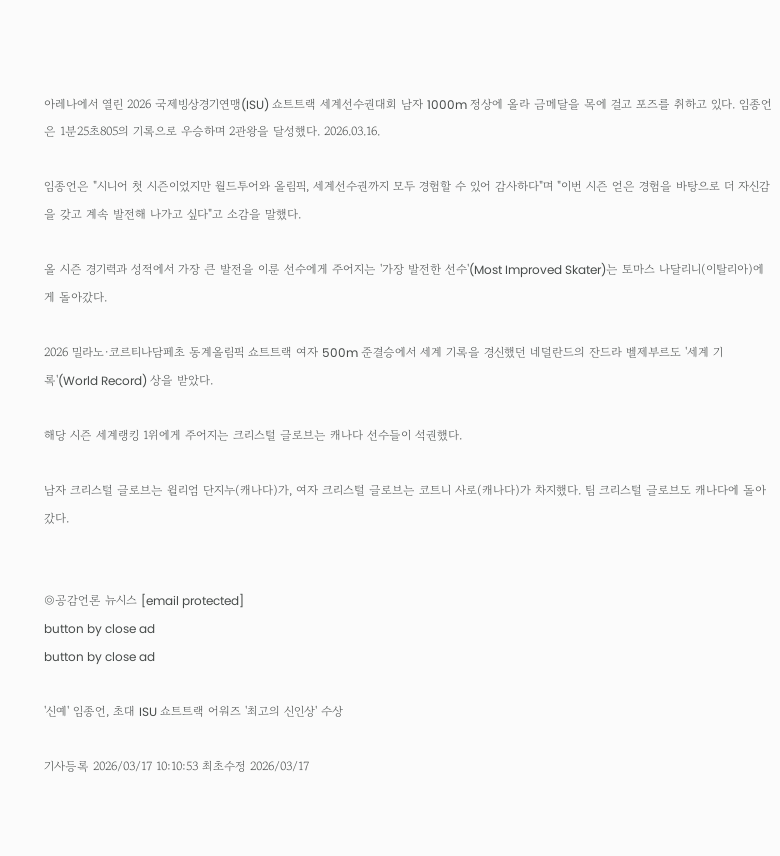아레나에서 열린 2026 국제빙상경기연맹(ISU) 쇼트트랙 세계선수권대회 남자 1000m 정상에 올라 금메달을 목에 걸고 포즈를 취하고 있다. 임종언은 1분25초805의 기록으로 우승하며 2관왕을 달성했다. 2026.03.16.

임종언은 "시니어 첫 시즌이었지만 월드투어와 올림픽, 세계선수권까지 모두 경험할 수 있어 감사하다"며 "이번 시즌 얻은 경험을 바탕으로 더 자신감을 갖고 계속 발전해 나가고 싶다"고 소감을 말했다.

올 시즌 경기력과 성적에서 가장 큰 발전을 이룬 선수에게 주어지는 '가장 발전한 선수'(Most Improved Skater)는 토마스 나달리니(이탈리아)에게 돌아갔다.

2026 밀라노·코르티나담페초 동계올림픽 쇼트트랙 여자 500m 준결승에서 세계 기록을 경신했던 네덜란드의 잔드라 벨제부르도 '세계 기록'(World Record) 상을 받았다.

해당 시즌 세계랭킹 1위에게 주어지는 크리스털 글로브는 캐나다 선수들이 석권했다.

남자 크리스털 글로브는 윌리엄 단지누(캐나다)가, 여자 크리스털 글로브는 코트니 사로(캐나다)가 차지했다. 팀 크리스털 글로브도 캐나다에 돌아갔다.


◎공감언론 뉴시스 [email protected]
button by close ad
button by close ad

'신예' 임종언, 초대 ISU 쇼트트랙 어워즈 '최고의 신인상' 수상

기사등록 2026/03/17 10:10:53 최초수정 2026/03/17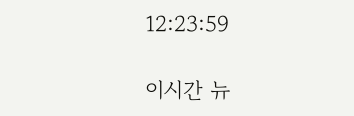12:23:59

이시간 뉴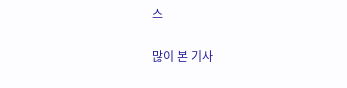스

많이 본 기사